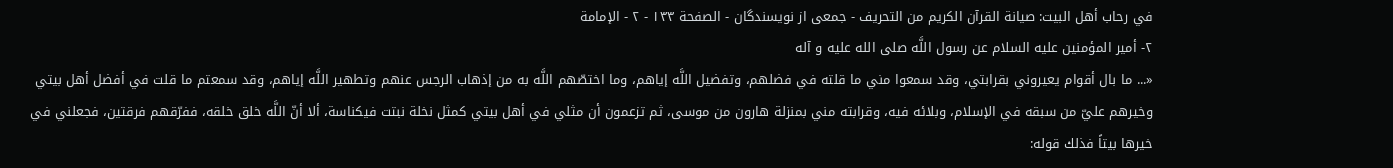في رحاب أهل البيت: صيانة القرآن الكريم من التحريف - جمعى از نويسندگان - الصفحة ١٣٣ - ٢ - الإمامة
٢- أمير المؤمنين عليه السلام عن رسول اللَّه صلى الله عليه و آله
«... ما بال أقوام يعيروني بقرابتي، وقد سمعوا مني ما قلته في فضلهم، وتفضيل اللَّه إياهم، وما اختصّهم اللَّه به من إذهاب الرجس عنهم وتطهير اللَّه إياهم، وقد سمعتم ما قلت في أفضل أهل بيتي وخيرهم عليّ من سبقه في الإسلام، وبلائه فيه، وقرابته مني بمنزلة هارون من موسى، ثم تزعمون أن مثلي في أهل بيتي كمثل نخلة نبتت فيكناسة، ألا أنّ اللَّه خلق خلقه، ففرّقهم فرقتين، فجعلني في خيرها بيتاً فذلك قوله: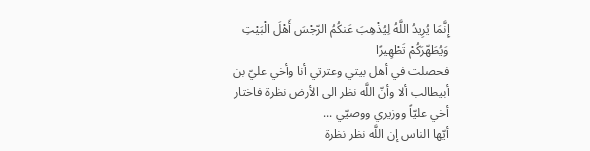إِنَّمَا يُرِيدُ اللَّهُ لِيُذْهِبَ عَنكُمُ الرّجْسَ أَهْلَ الْبَيْتِ وَيُطَهّرَكُمْ تَطْهِيرًا
فحصلت في أهل بيتي وعترتي أنا وأخي عليّ بن أبيطالب ألا وأنّ اللَّه نظر الى الأرض نظرة فاختار أخي عليّاً ووزيري ووصيّي ...
أيّها الناس إن اللَّه نظر نظرة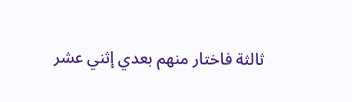ثالثة فاختار منهم بعدي إثني عشر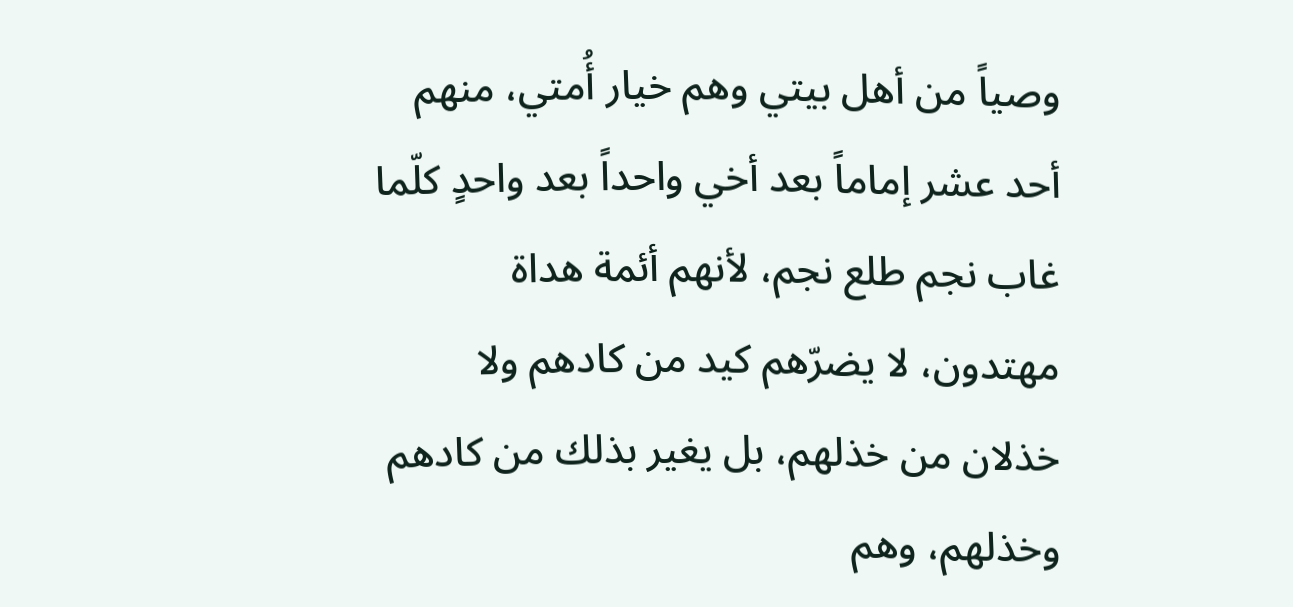وصياً من أهل بيتي وهم خيار أُمتي، منهم أحد عشر إماماً بعد أخي واحداً بعد واحدٍ كلّما غاب نجم طلع نجم، لأنهم أئمة هداة مهتدون، لا يضرّهم كيد من كادهم ولا خذلان من خذلهم، بل يغير بذلك من كادهم وخذلهم، وهم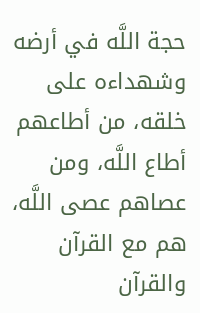حجة اللَّه في أرضه وشهداءه على خلقه، من أطاعهم أطاع اللَّه، ومن عصاهم عصى اللَّه، هم مع القرآن والقرآن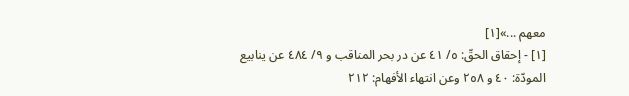معهم ...»[١]
[١] - إحقاق الحقّ: ٥/ ٤١ عن در بحر المناقب و ٩/ ٤٨٤ عن ينابيع المودّة: ٤٠ و ٢٥٨ وعن انتهاء الأفهام: ٢١٢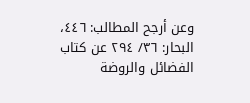وعن أرجح المطالب: ٤٤٦، البحار: ٣٦/ ٢٩٤ عن كتاب الفضائل والروضة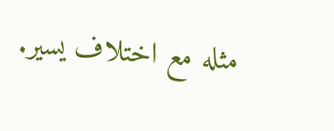مثله مع اختلاف يسير.